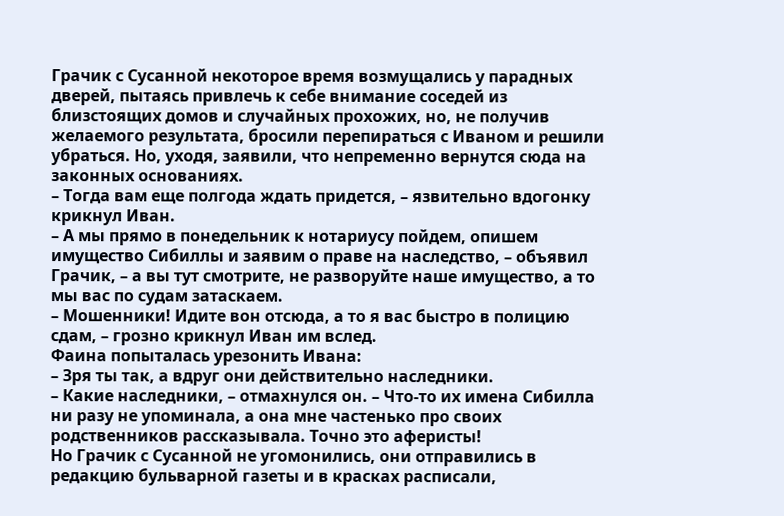Грачик с Сусанной некоторое время возмущались у парадных дверей, пытаясь привлечь к себе внимание соседей из близстоящих домов и случайных прохожих, но, не получив желаемого результата, бросили перепираться с Иваном и решили убраться. Но, уходя, заявили, что непременно вернутся сюда на законных основаниях.
– Тогда вам еще полгода ждать придется, – язвительно вдогонку крикнул Иван.
– А мы прямо в понедельник к нотариусу пойдем, опишем имущество Сибиллы и заявим о праве на наследство, – объявил Грачик, – а вы тут смотрите, не разворуйте наше имущество, а то мы вас по судам затаскаем.
– Мошенники! Идите вон отсюда, а то я вас быстро в полицию сдам, – грозно крикнул Иван им вслед.
Фаина попыталась урезонить Ивана:
– Зря ты так, а вдруг они действительно наследники.
– Какие наследники, – отмахнулся он. – Что-то их имена Сибилла ни разу не упоминала, а она мне частенько про своих родственников рассказывала. Точно это аферисты!
Но Грачик с Сусанной не угомонились, они отправились в редакцию бульварной газеты и в красках расписали,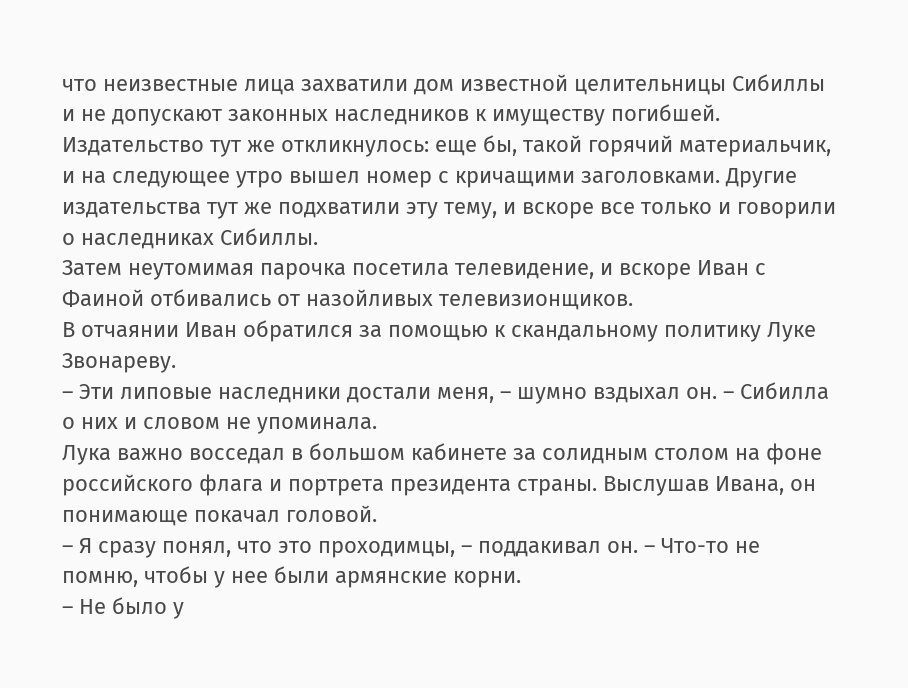что неизвестные лица захватили дом известной целительницы Сибиллы и не допускают законных наследников к имуществу погибшей. Издательство тут же откликнулось: еще бы, такой горячий материальчик, и на следующее утро вышел номер с кричащими заголовками. Другие издательства тут же подхватили эту тему, и вскоре все только и говорили о наследниках Сибиллы.
Затем неутомимая парочка посетила телевидение, и вскоре Иван с Фаиной отбивались от назойливых телевизионщиков.
В отчаянии Иван обратился за помощью к скандальному политику Луке Звонареву.
– Эти липовые наследники достали меня, – шумно вздыхал он. – Сибилла о них и словом не упоминала.
Лука важно восседал в большом кабинете за солидным столом на фоне российского флага и портрета президента страны. Выслушав Ивана, он понимающе покачал головой.
– Я сразу понял, что это проходимцы, – поддакивал он. – Что-то не помню, чтобы у нее были армянские корни.
– Не было у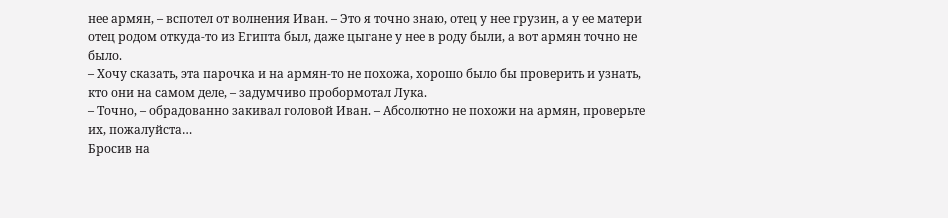нее армян, – вспотел от волнения Иван. – Это я точно знаю, отец у нее грузин, а у ее матери отец родом откуда-то из Египта был, даже цыгане у нее в роду были, а вот армян точно не было.
– Хочу сказать, эта парочка и на армян-то не похожа, хорошо было бы проверить и узнать, кто они на самом деле, – задумчиво пробормотал Лука.
– Точно, – обрадованно закивал головой Иван. – Абсолютно не похожи на армян, проверьте их, пожалуйста…
Бросив на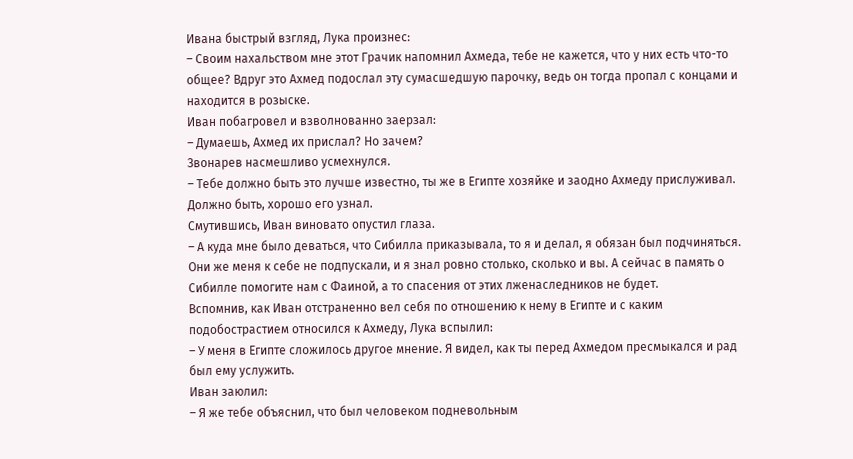Ивана быстрый взгляд, Лука произнес:
– Своим нахальством мне этот Грачик напомнил Ахмеда, тебе не кажется, что у них есть что-то общее? Вдруг это Ахмед подослал эту сумасшедшую парочку, ведь он тогда пропал с концами и находится в розыске.
Иван побагровел и взволнованно заерзал:
– Думаешь, Ахмед их прислал? Но зачем?
Звонарев насмешливо усмехнулся.
– Тебе должно быть это лучше известно, ты же в Египте хозяйке и заодно Ахмеду прислуживал. Должно быть, хорошо его узнал.
Смутившись, Иван виновато опустил глаза.
– А куда мне было деваться, что Сибилла приказывала, то я и делал, я обязан был подчиняться. Они же меня к себе не подпускали, и я знал ровно столько, сколько и вы. А сейчас в память о Сибилле помогите нам с Фаиной, а то спасения от этих лженаследников не будет.
Вспомнив, как Иван отстраненно вел себя по отношению к нему в Египте и с каким подобострастием относился к Ахмеду, Лука вспылил:
– У меня в Египте сложилось другое мнение. Я видел, как ты перед Ахмедом пресмыкался и рад был ему услужить.
Иван заюлил:
– Я же тебе объяснил, что был человеком подневольным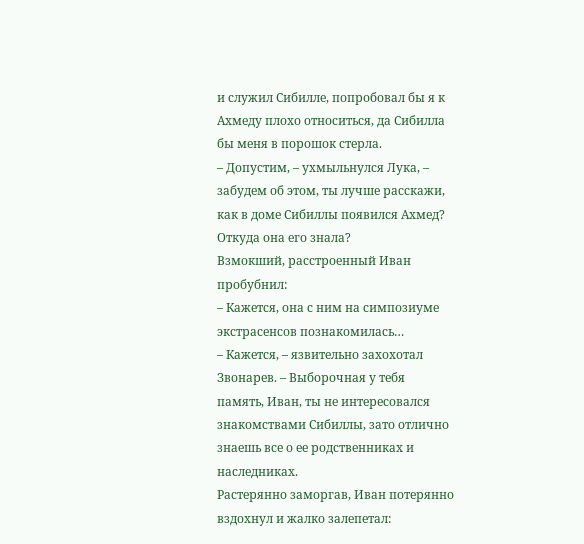и служил Сибилле, попробовал бы я к Ахмеду плохо относиться, да Сибилла бы меня в порошок стерла.
– Допустим, – ухмыльнулся Лука, – забудем об этом, ты лучше расскажи, как в доме Сибиллы появился Ахмед? Откуда она его знала?
Взмокший, расстроенный Иван пробубнил:
– Кажется, она с ним на симпозиуме экстрасенсов познакомилась…
– Кажется, – язвительно захохотал Звонарев. – Выборочная у тебя память, Иван, ты не интересовался знакомствами Сибиллы, зато отлично знаешь все о ее родственниках и наследниках.
Растерянно заморгав, Иван потерянно вздохнул и жалко залепетал: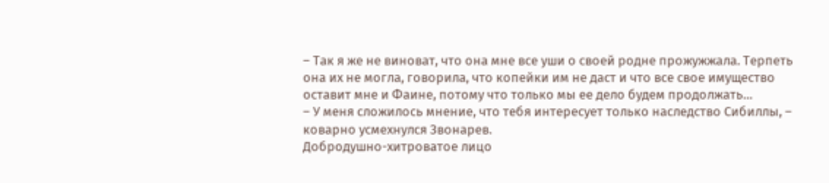– Так я же не виноват, что она мне все уши о своей родне прожужжала. Терпеть она их не могла, говорила, что копейки им не даст и что все свое имущество оставит мне и Фаине, потому что только мы ее дело будем продолжать…
– У меня сложилось мнение, что тебя интересует только наследство Сибиллы, – коварно усмехнулся Звонарев.
Добродушно-хитроватое лицо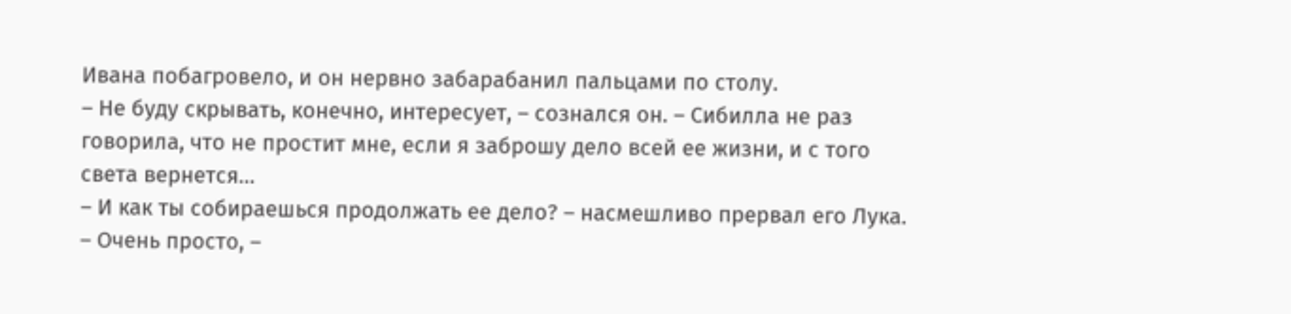Ивана побагровело, и он нервно забарабанил пальцами по столу.
– Не буду скрывать, конечно, интересует, – сознался он. – Сибилла не раз говорила, что не простит мне, если я заброшу дело всей ее жизни, и с того света вернется…
– И как ты собираешься продолжать ее дело? – насмешливо прервал его Лука.
– Очень просто, –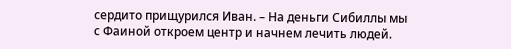сердито прищурился Иван. – На деньги Сибиллы мы с Фаиной откроем центр и начнем лечить людей.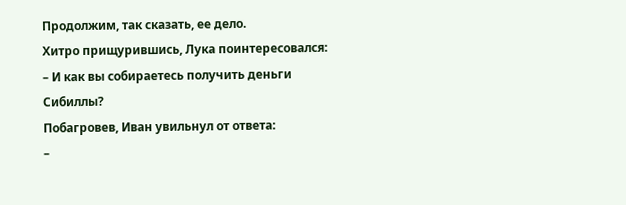Продолжим, так сказать, ее дело.
Хитро прищурившись, Лука поинтересовался:
– И как вы собираетесь получить деньги Сибиллы?
Побагровев, Иван увильнул от ответа:
–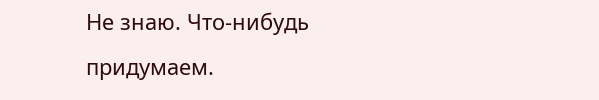Не знаю. Что-нибудь придумаем.